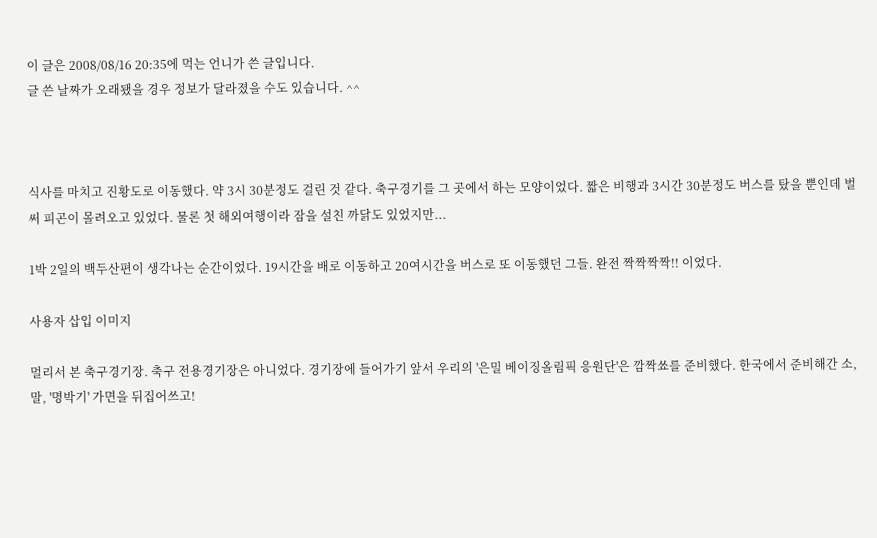이 글은 2008/08/16 20:35에 먹는 언니가 쓴 글입니다.
글 쓴 날짜가 오래됐을 경우 정보가 달라졌을 수도 있습니다. ^^



식사를 마치고 진황도로 이동했다. 약 3시 30분정도 걸린 것 같다. 축구경기를 그 곳에서 하는 모양이었다. 짧은 비행과 3시간 30분정도 버스를 탔을 뿐인데 벌써 피곤이 몰려오고 있었다. 물론 첫 해외여행이라 잠을 설친 까닭도 있었지만...

1박 2일의 백두산편이 생각나는 순간이었다. 19시간을 배로 이동하고 20여시간을 버스로 또 이동했던 그들. 완전 짝짝짝짝!! 이었다.

사용자 삽입 이미지

멀리서 본 축구경기장. 축구 전용경기장은 아니었다. 경기장에 들어가기 앞서 우리의 '은밀 베이징올림픽 응원단'은 깜짝쑈를 준비했다. 한국에서 준비해간 소, 말, '명박기' 가면을 뒤집어쓰고!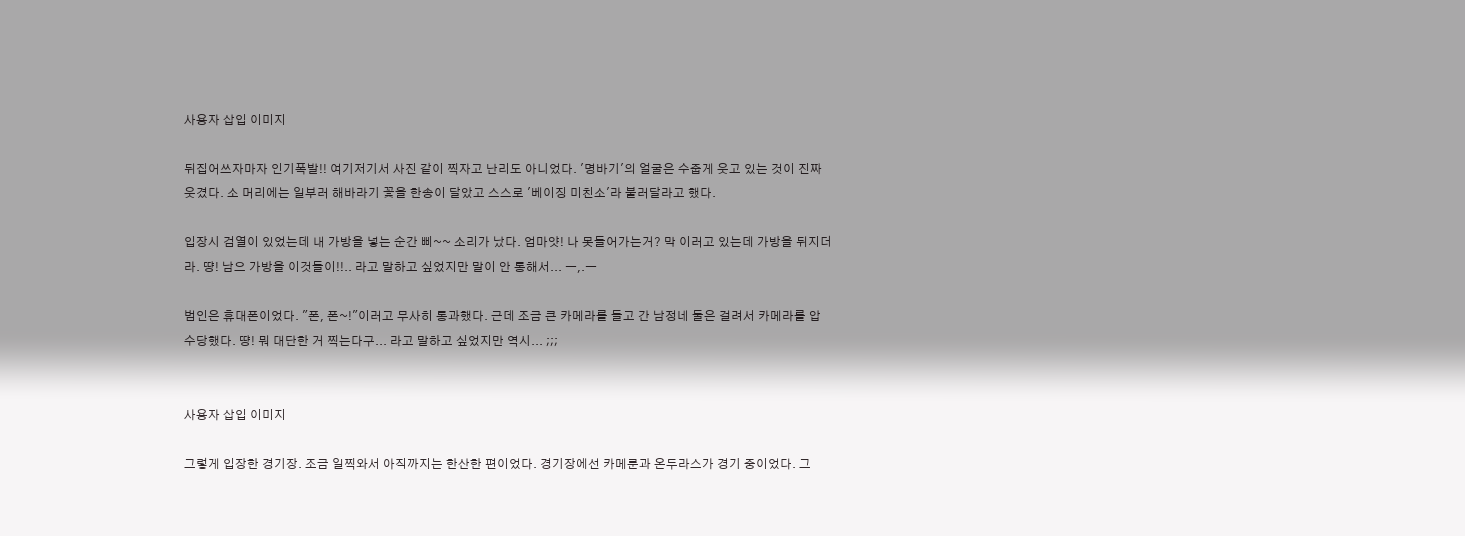사용자 삽입 이미지

뒤집어쓰자마자 인기폭발!! 여기저기서 사진 같이 찍자고 난리도 아니었다. '명바기'의 얼굴은 수줍게 웃고 있는 것이 진짜 웃겼다. 소 머리에는 일부러 해바라기 꽃을 한송이 달았고 스스로 '베이징 미친소'라 불러달라고 했다.

입장시 검열이 있었는데 내 가방을 넣는 순간 삐~~ 소리가 났다. 엄마얏! 나 못들어가는거? 막 이러고 있는데 가방을 뒤지더라. 땽! 남으 가방을 이것들이!!.. 라고 말하고 싶었지만 말이 안 통해서... ㅡ,.ㅡ

범인은 휴대폰이었다. "폰, 폰~!"이러고 무사히 통과했다. 근데 조금 큰 카메라를 들고 간 남정네 둘은 걸려서 카메라를 압수당했다. 땽! 뭐 대단한 거 찍는다구... 라고 말하고 싶었지만 역시... ;;;


사용자 삽입 이미지

그렇게 입장한 경기장. 조금 일찍와서 아직까지는 한산한 편이었다. 경기장에선 카메룬과 온두라스가 경기 중이었다. 그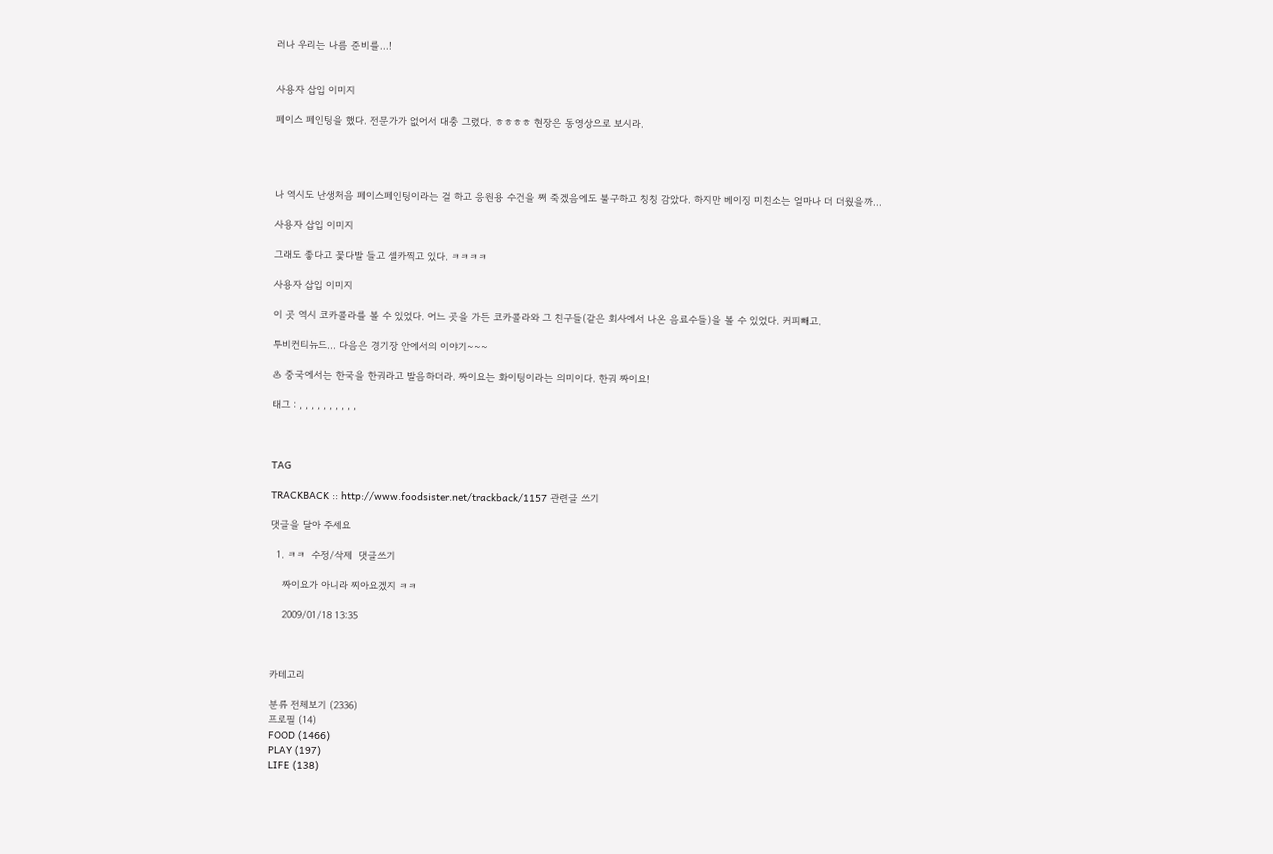러나 우리는 나름 준비를...!


사용자 삽입 이미지

페이스 페인팅을 했다. 전문가가 없어서 대충 그렸다. ㅎㅎㅎㅎ 현장은 동영상으로 보시라.




나 역시도 난생처음 페이스페인팅이라는 걸 하고 응원용 수건을 쪄 죽겠음에도 불구하고 칭칭 감았다. 하지만 베이징 미친소는 얼마나 더 더웠을까...

사용자 삽입 이미지

그래도 좋다고 꽃다발 들고 셀카찍고 있다. ㅋㅋㅋㅋ

사용자 삽입 이미지

이 곳 역시 코카콜라를 볼 수 있었다. 어느 곳을 가든 코카콜라와 그 친구들(같은 회사에서 나온 음료수들)을 볼 수 있었다. 커피빼고.

투비컨티뉴드... 다음은 경기장 안에서의 이야기~~~

♨ 중국에서는 한국을 한궈라고 발음하더라. 짜이요는 화이팅이라는 의미이다. 한궈 짜이요!

태그 : , , , , , , , , , ,



TAG

TRACKBACK :: http://www.foodsister.net/trackback/1157 관련글 쓰기

댓글을 달아 주세요

  1. ㅋㅋ  수정/삭제  댓글쓰기

    짜이요가 아니라 찌아요겠지 ㅋㅋ

    2009/01/18 13:35



카테고리

분류 전체보기 (2336)
프로필 (14)
FOOD (1466)
PLAY (197)
LIFE (138)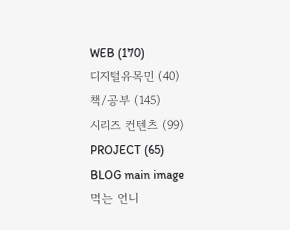WEB (170)
디지털유목민 (40)
책/공부 (145)
시리즈 컨텐츠 (99)
PROJECT (65)
BLOG main image
먹는 언니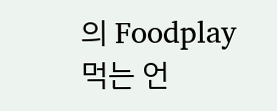의 Foodplay
먹는 언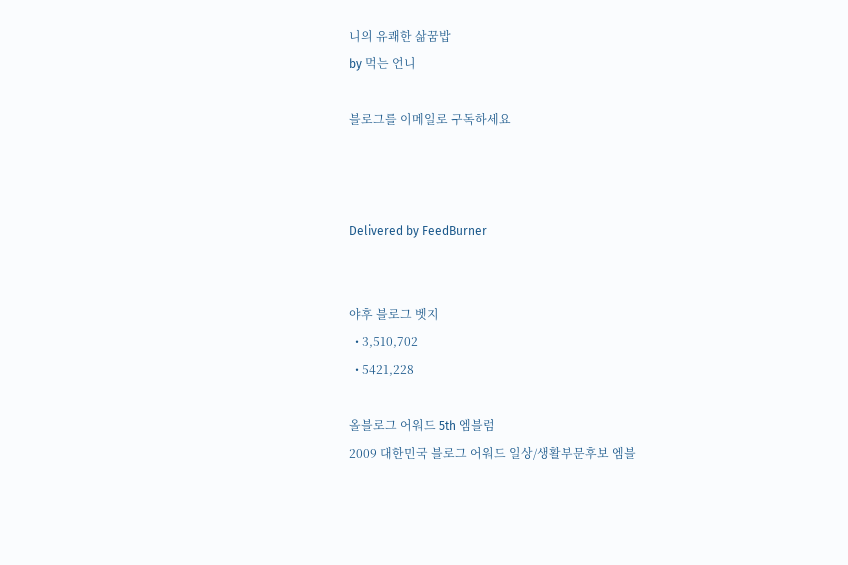니의 유쾌한 삶꿈밥
by 먹는 언니

블로그를 이메일로 구독하세요



Delivered by FeedBurner


야후 블로그 벳지
  • 3,510,702
  • 5421,228

올블로그 어워드 5th 엠블럼
2009 대한민국 블로그 어워드 일상/생활부문후보 엠블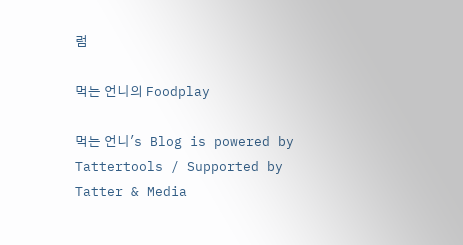럼

먹는 언니의 Foodplay

먹는 언니's Blog is powered by Tattertools / Supported by Tatter & Media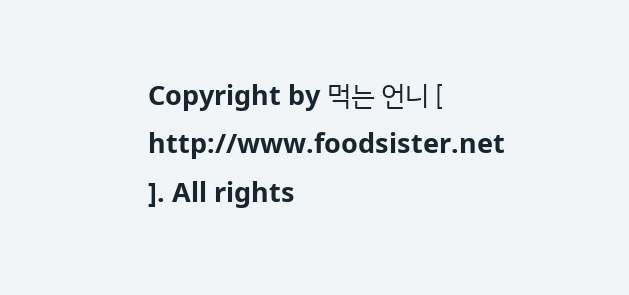Copyright by 먹는 언니 [ http://www.foodsister.net ]. All rights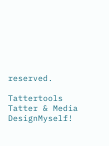reserved.

Tattertools Tatter & Media DesignMyself!